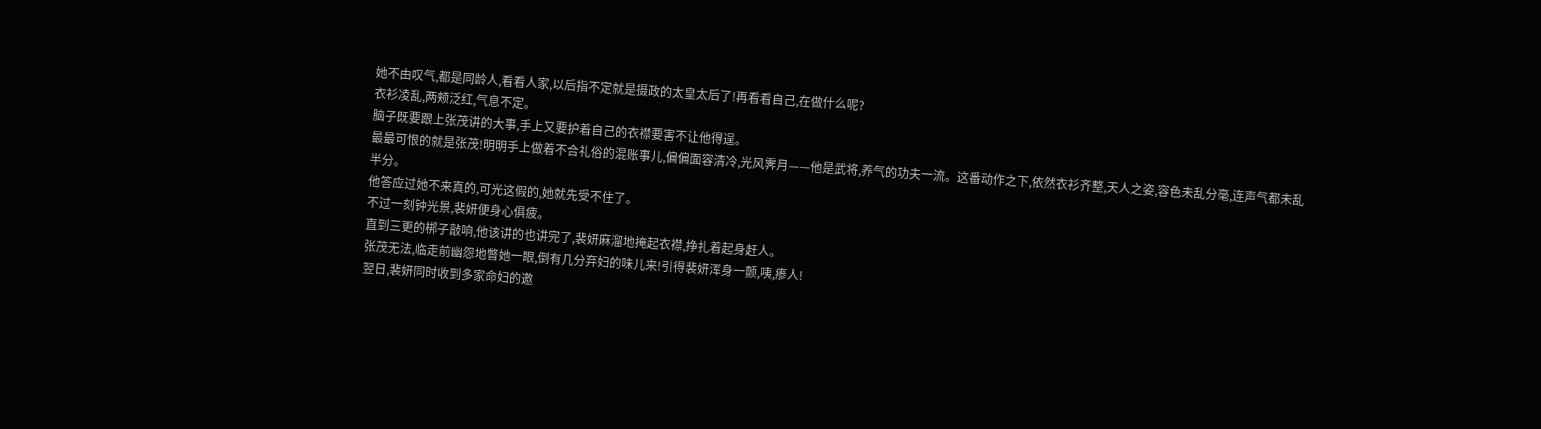她不由叹气,都是同龄人,看看人家,以后指不定就是摄政的太皇太后了!再看看自己,在做什么呢?
衣衫凌乱,两颊泛红,气息不定。
脑子既要跟上张茂讲的大事,手上又要护着自己的衣襟要害不让他得逞。
最最可恨的就是张茂!明明手上做着不合礼俗的混账事儿,偏偏面容清冷,光风霁月——他是武将,养气的功夫一流。这番动作之下,依然衣衫齐整,天人之姿,容色未乱分毫,连声气都未乱半分。
他答应过她不来真的,可光这假的,她就先受不住了。
不过一刻钟光景,裴妍便身心俱疲。
直到三更的梆子敲响,他该讲的也讲完了,裴妍麻溜地掩起衣襟,挣扎着起身赶人。
张茂无法,临走前幽怨地瞥她一眼,倒有几分弃妇的味儿来!引得裴妍浑身一颤,咦,瘆人!
翌日,裴妍同时收到多家命妇的邀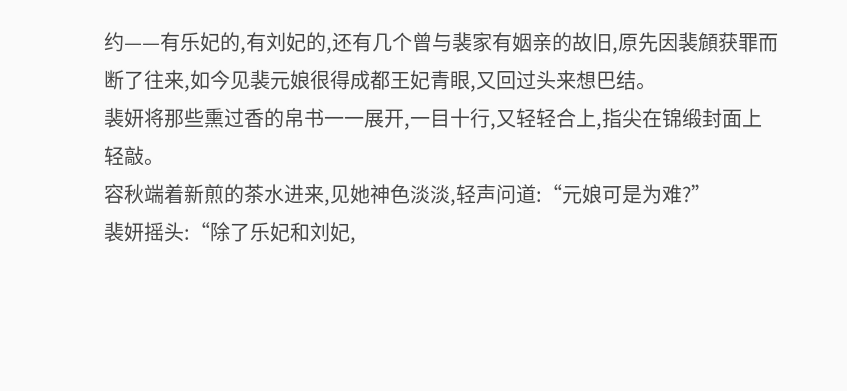约——有乐妃的,有刘妃的,还有几个曾与裴家有姻亲的故旧,原先因裴頠获罪而断了往来,如今见裴元娘很得成都王妃青眼,又回过头来想巴结。
裴妍将那些熏过香的帛书一一展开,一目十行,又轻轻合上,指尖在锦缎封面上轻敲。
容秋端着新煎的茶水进来,见她神色淡淡,轻声问道:“元娘可是为难?”
裴妍摇头:“除了乐妃和刘妃,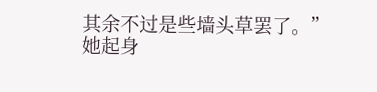其余不过是些墙头草罢了。”
她起身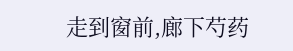走到窗前,廊下芍药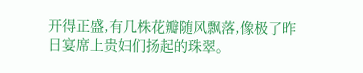开得正盛,有几株花瓣随风飘落,像极了昨日宴席上贵妇们扬起的珠翠。